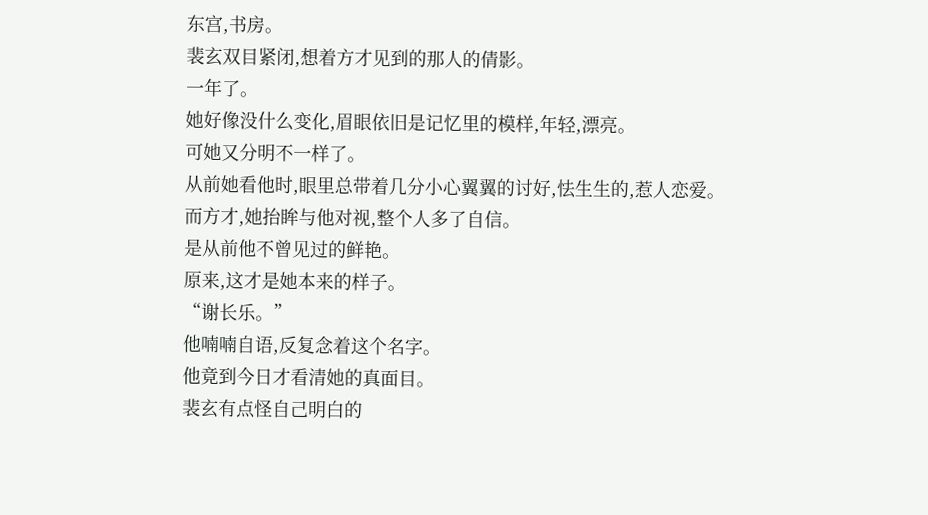东宫,书房。
裴玄双目紧闭,想着方才见到的那人的倩影。
一年了。
她好像没什么变化,眉眼依旧是记忆里的模样,年轻,漂亮。
可她又分明不一样了。
从前她看他时,眼里总带着几分小心翼翼的讨好,怯生生的,惹人恋爱。
而方才,她抬眸与他对视,整个人多了自信。
是从前他不曾见过的鲜艳。
原来,这才是她本来的样子。
“谢长乐。”
他喃喃自语,反复念着这个名字。
他竟到今日才看清她的真面目。
裴玄有点怪自己明白的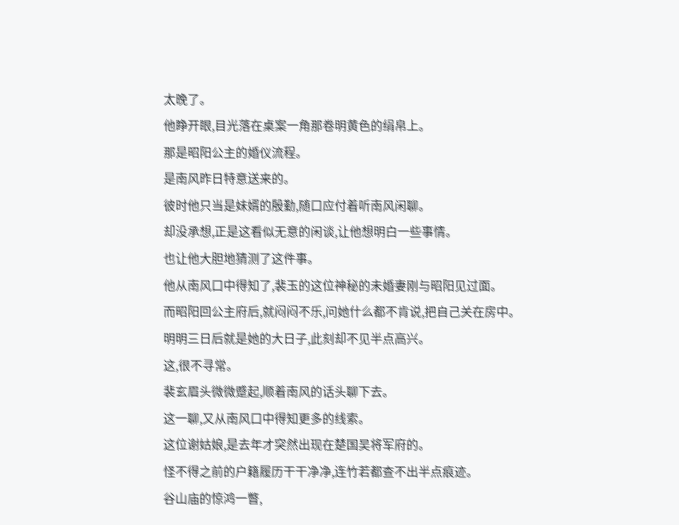太晚了。
他睁开眼,目光落在桌案一角那卷明黄色的绢帛上。
那是昭阳公主的婚仪流程。
是南风昨日特意送来的。
彼时他只当是妹婿的殷勤,随口应付着听南风闲聊。
却没承想,正是这看似无意的闲谈,让他想明白一些事情。
也让他大胆地猜测了这件事。
他从南风口中得知了,裴玉的这位神秘的未婚妻刚与昭阳见过面。
而昭阳回公主府后,就闷闷不乐,问她什么都不肯说,把自己关在房中。
明明三日后就是她的大日子,此刻却不见半点高兴。
这,很不寻常。
裴玄眉头微微蹙起,顺着南风的话头聊下去。
这一聊,又从南风口中得知更多的线索。
这位谢姑娘,是去年才突然出现在楚国吴将军府的。
怪不得之前的户籍履历干干净净,连竹若都查不出半点痕迹。
谷山庙的惊鸿一瞥,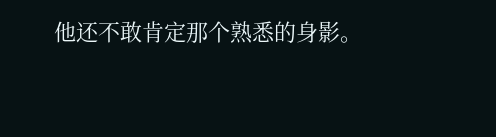他还不敢肯定那个熟悉的身影。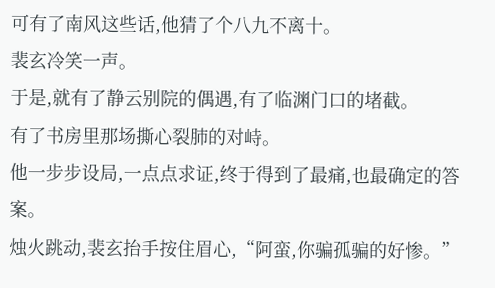可有了南风这些话,他猜了个八九不离十。
裴玄冷笑一声。
于是,就有了静云别院的偶遇,有了临渊门口的堵截。
有了书房里那场撕心裂肺的对峙。
他一步步设局,一点点求证,终于得到了最痛,也最确定的答案。
烛火跳动,裴玄抬手按住眉心,“阿蛮,你骗孤骗的好惨。”